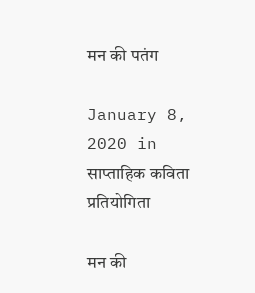मन की पतंग

January 8, 2020 in साप्ताहिक कविता प्रतियोगिता

मन की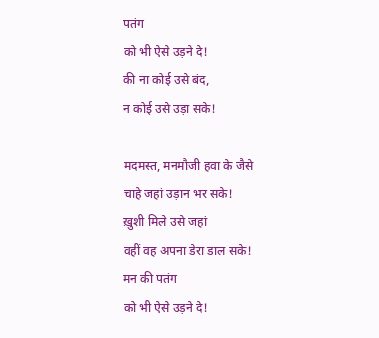पतंग
को भी ऐसे उड़ने दे!
की ना कोई उसे बंद,
न कोई उसे उड़ा सके!

मदमस्त, मनमौजी हवा के जैसे
चाहे जहां उड़ान भर सके!
ख़ुशी मिले उसे जहां
वहीं वह अपना डेरा डाल सके!
मन की पतंग
को भी ऐसे उड़ने दे!